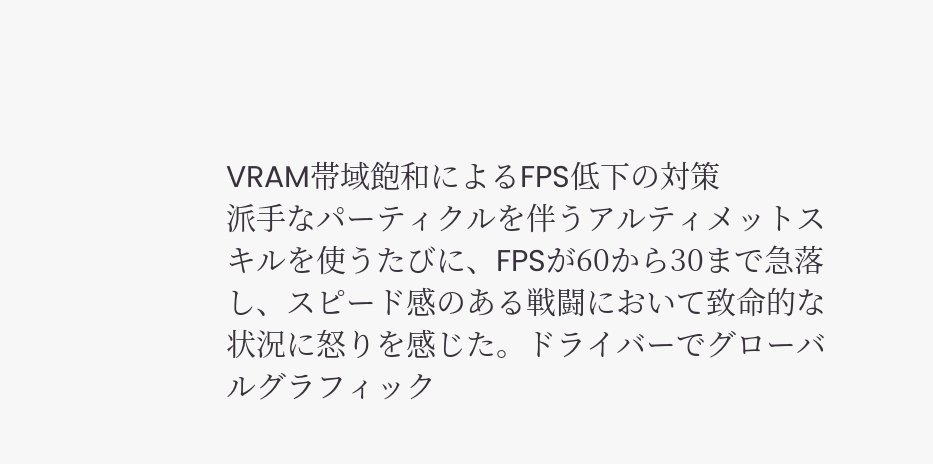VRAM帯域飽和によるFPS低下の対策
派手なパーティクルを伴うアルティメットスキルを使うたびに、FPSが60から30まで急落し、スピード感のある戦闘において致命的な状況に怒りを感じた。ドライバーでグローバルグラフィック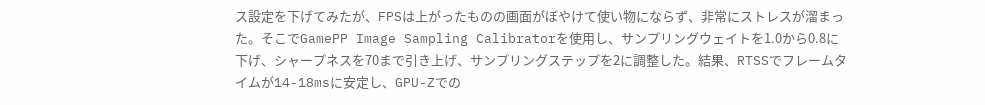ス設定を下げてみたが、FPSは上がったものの画面がぼやけて使い物にならず、非常にストレスが溜まった。そこでGamePP Image Sampling Calibratorを使用し、サンプリングウェイトを1.0から0.8に下げ、シャープネスを70まで引き上げ、サンプリングステップを2に調整した。結果、RTSSでフレームタイムが14-18msに安定し、GPU-Zでの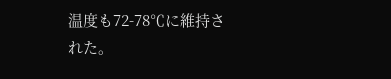温度も72-78℃に維持された。